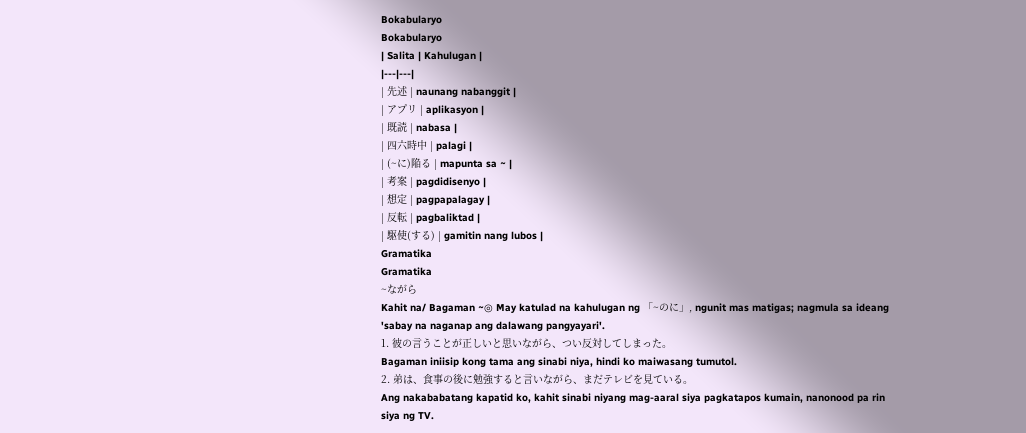Bokabularyo
Bokabularyo
| Salita | Kahulugan |
|---|---|
| 先述 | naunang nabanggit |
| アプリ | aplikasyon |
| 既読 | nabasa |
| 四六時中 | palagi |
| (~に)陥る | mapunta sa ~ |
| 考案 | pagdidisenyo |
| 想定 | pagpapalagay |
| 反転 | pagbaliktad |
| 駆使(する) | gamitin nang lubos |
Gramatika
Gramatika
~ながら
Kahit na/ Bagaman ~◎ May katulad na kahulugan ng 「~のに」, ngunit mas matigas; nagmula sa ideang 'sabay na naganap ang dalawang pangyayari'.
1. 彼の言うことが正しいと思いながら、つい反対してしまった。
Bagaman iniisip kong tama ang sinabi niya, hindi ko maiwasang tumutol.
2. 弟は、食事の後に勉強すると言いながら、まだテレビを見ている。
Ang nakababatang kapatid ko, kahit sinabi niyang mag-aaral siya pagkatapos kumain, nanonood pa rin siya ng TV.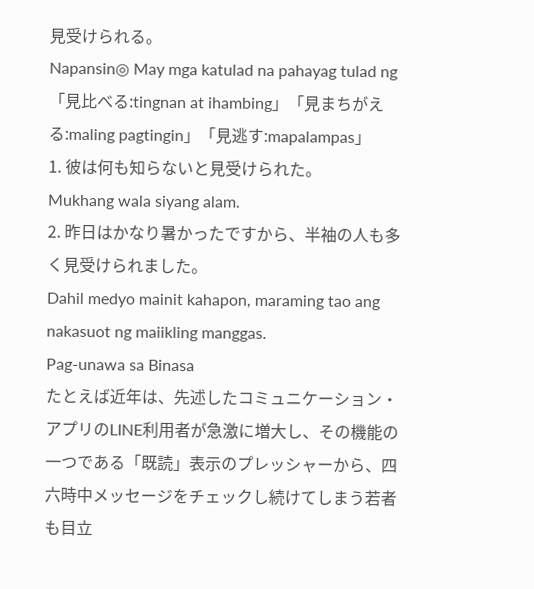見受けられる。
Napansin◎ May mga katulad na pahayag tulad ng 「見比べる:tingnan at ihambing」「見まちがえる:maling pagtingin」「見逃す:mapalampas」
1. 彼は何も知らないと見受けられた。
Mukhang wala siyang alam.
2. 昨日はかなり暑かったですから、半袖の人も多く見受けられました。
Dahil medyo mainit kahapon, maraming tao ang nakasuot ng maiikling manggas.
Pag-unawa sa Binasa
たとえば近年は、先述したコミュニケーション・アプリのLINE利用者が急激に増大し、その機能の一つである「既読」表示のプレッシャーから、四六時中メッセージをチェックし続けてしまう若者も目立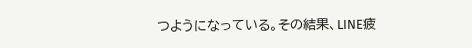つようになっている。その結果、LINE疲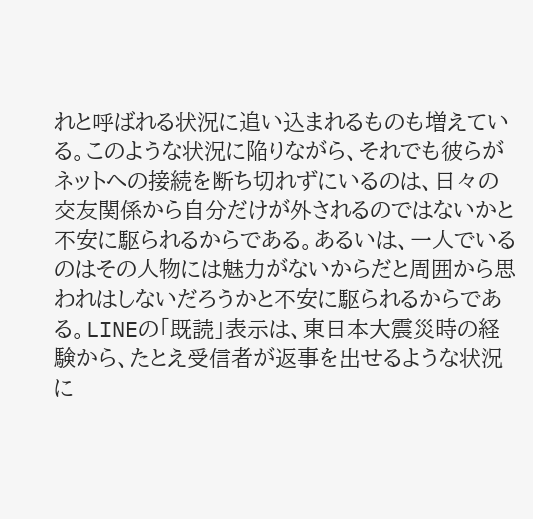れと呼ばれる状況に追い込まれるものも増えている。このような状況に陥りながら、それでも彼らがネットへの接続を断ち切れずにいるのは、日々の交友関係から自分だけが外されるのではないかと不安に駆られるからである。あるいは、一人でいるのはその人物には魅力がないからだと周囲から思われはしないだろうかと不安に駆られるからである。LINEの「既読」表示は、東日本大震災時の経験から、たとえ受信者が返事を出せるような状況に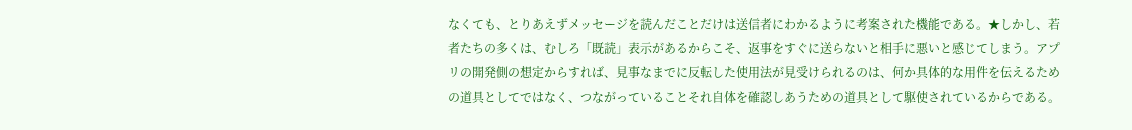なくても、とりあえずメッセージを読んだことだけは送信者にわかるように考案された機能である。★しかし、若者たちの多くは、むしろ「既読」表示があるからこそ、返事をすぐに送らないと相手に悪いと感じてしまう。アプリの開発側の想定からすれば、見事なまでに反転した使用法が見受けられるのは、何か具体的な用件を伝えるための道具としてではなく、つながっていることそれ自体を確認しあうための道具として駆使されているからである。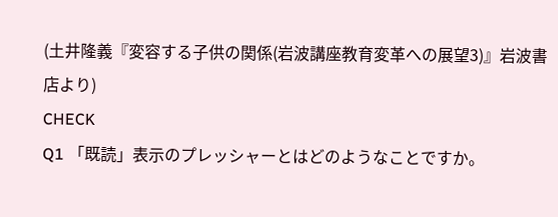(土井隆義『変容する子供の関係(岩波講座教育変革への展望3)』岩波書店より)
CHECK
Q1 「既読」表示のプレッシャーとはどのようなことですか。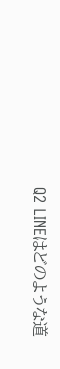Q2 LINEはどのような道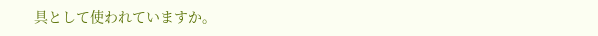具として使われていますか。